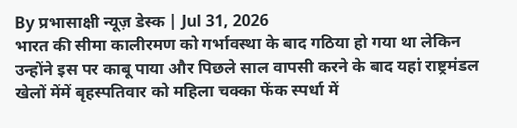By प्रभासाक्षी न्यूज़ डेस्क | Jul 31, 2026
भारत की सीमा कालीरमण को गर्भावस्था के बाद गठिया हो गया था लेकिन उन्होंने इस पर काबू पाया और पिछले साल वापसी करने के बाद यहां राष्ट्रमंडल खेलों मेंमें बृहस्पतिवार को महिला चक्का फेंक स्पर्धा में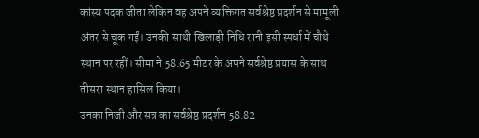कांस्य पदक जीता लेकिन वह अपने व्यक्तिगत सर्वश्रेष्ठ प्रदर्शन से मामूली अंतर से चूक गईं। उनकी साथी खिलाड़ी निधि रानी इसी स्पर्धा में चौथे स्थान पर रहीं। सीमा ने 58.65 मीटर के अपने सर्वश्रेष्ठ प्रयास के साथ तीसरा स्थान हासिल किया।
उनका निजी और सत्र का सर्वश्रेष्ठ प्रदर्शन 58.82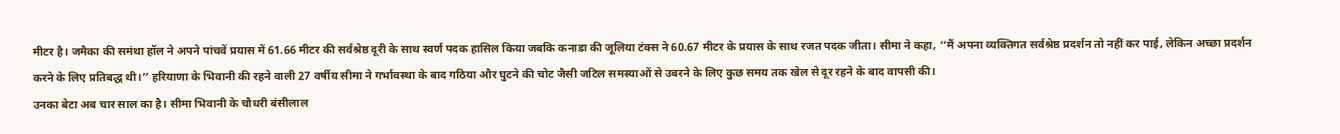मीटर है। जमैका की समंथा हॉल ने अपने पांचवें प्रयास में 61.66 मीटर की सर्वश्रेष्ठ दूरी के साथ स्वर्ण पदक हासिल किया जबकि कनाडा की जूलिया टंक्स ने 60.67 मीटर के प्रयास के साथ रजत पदक जीता। सीमा ने कहा, ‘‘मैं अपना व्यक्तिगत सर्वश्रेष्ठ प्रदर्शन तो नहीं कर पाई, लेकिन अच्छा प्रदर्शन करने के लिए प्रतिबद्ध थी।’’ हरियाणा के भिवानी की रहने वाली 27 वर्षीय सीमा ने गर्भावस्था के बाद गठिया और घुटने की चोट जैसी जटिल समस्याओं से उबरने के लिए कुछ समय तक खेल से दूर रहने के बाद वापसी की।
उनका बेटा अब चार साल का है। सीमा भिवानी के चौधरी बंसीलाल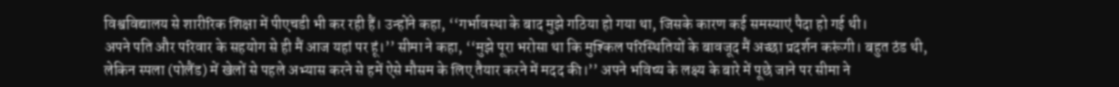विश्वविद्यालय से शारीरिक शिक्षा में पीएचडी भी कर रही हैं। उन्होंने कहा, ‘‘गर्भावस्था के बाद मुझे गठिया हो गया था, जिसके कारण कई समस्याएं पैदा हो गई थी।
अपने पति और परिवार के सहयोग से ही मैं आज यहां पर हूं।’’ सीमा ने कहा, ‘‘मुझे पूरा भरोसा था कि मुश्किल परिस्थितियों के बावजूद मैं अच्छा प्रदर्शन करूंगी। बहुत ठंड थी, लेकिन स्पला (पोलैंड) में खेलों से पहले अभ्यास करने से हमें ऐसे मौसम के लिए तैयार करने में मदद की।’’ अपने भविष्य के लक्ष्य के बारे में पूछे जाने पर सीमा ने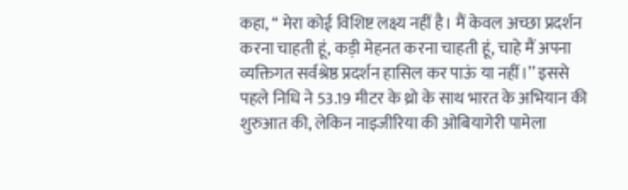कहा, ‘‘ मेरा कोई विशिष्ट लक्ष्य नहीं है। मैं केवल अच्छा प्रदर्शन करना चाहती हूं, कड़ी मेहनत करना चाहती हूं, चाहे मैं अपना व्यक्तिगत सर्वश्रेष्ठ प्रदर्शन हासिल कर पाऊं या नहीं।’’ इससे पहले निधि ने 53.19 मीटर के थ्रो के साथ भारत के अभियान की शुरुआत की, लेकिन नाइजीरिया की ओबियागेरी पामेला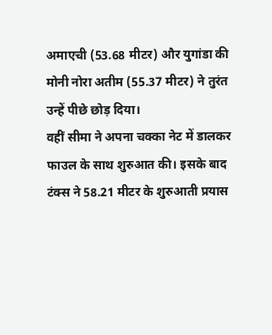अमाएची (53.68 मीटर) और युगांडा की मोनी नोरा अतीम (55.37 मीटर) ने तुरंत उन्हें पीछे छोड़ दिया।
वहीं सीमा ने अपना चक्का नेट में डालकर फाउल के साथ शुरुआत की। इसके बाद टंक्स ने 58.21 मीटर के शुरुआती प्रयास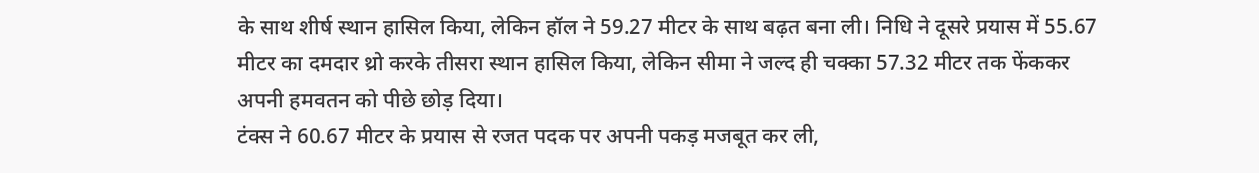के साथ शीर्ष स्थान हासिल किया, लेकिन हॉल ने 59.27 मीटर के साथ बढ़त बना ली। निधि ने दूसरे प्रयास में 55.67 मीटर का दमदार थ्रो करके तीसरा स्थान हासिल किया, लेकिन सीमा ने जल्द ही चक्का 57.32 मीटर तक फेंककर अपनी हमवतन को पीछे छोड़ दिया।
टंक्स ने 60.67 मीटर के प्रयास से रजत पदक पर अपनी पकड़ मजबूत कर ली,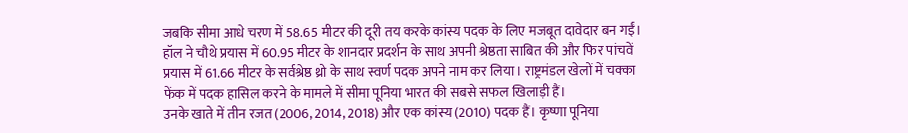जबकि सीमा आधे चरण में 58.65 मीटर की दूरी तय करके कांस्य पदक के लिए मजबूत दावेदार बन गईं। हॉल ने चौथे प्रयास में 60.95 मीटर के शानदार प्रदर्शन के साथ अपनी श्रेष्ठता साबित की और फिर पांचवें प्रयास में 61.66 मीटर के सर्वश्रेष्ठ थ्रो के साथ स्वर्ण पदक अपने नाम कर लिया। राष्ट्रमंडल खेलों में चक्का फेंक में पदक हासिल करने के मामले में सीमा पूनिया भारत की सबसे सफल खिलाड़ी हैं।
उनके खाते में तीन रजत (2006, 2014, 2018) और एक कांस्य (2010) पदक हैं। कृष्णा पूनिया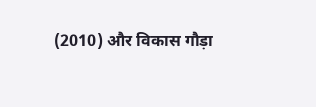(2010) और विकास गौड़ा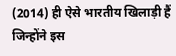(2014) ही ऐसे भारतीय खिलाड़ी हैं जिन्होंने इस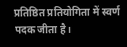प्रतिष्ठित प्रतियोगिता में स्वर्ण पदक जीता है।